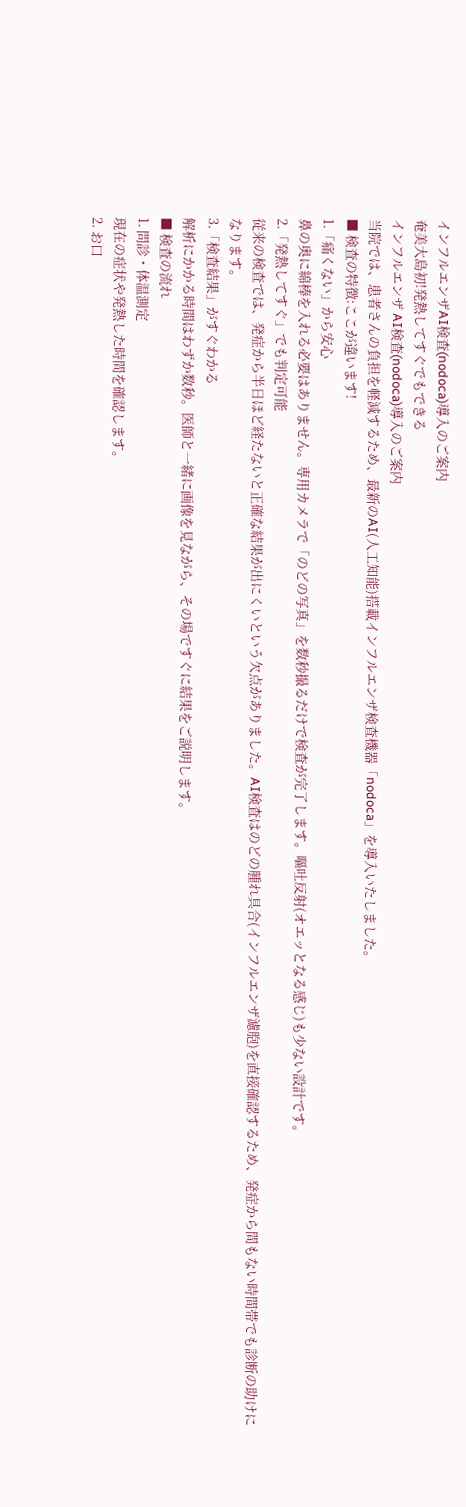インフルエンザAI検査(nodoca)導入のご案内
奄美大島初!発熱してすぐでもできる
インフルエンザ AI検査(nodoca)導入のご案内
当院では、患者さんの負担を軽減するため、最新のAI(人工知能)搭載インフルエンザ検査機器「nodoca」を導入いたしました。
■ 検査の特徴:ここが違います!
1.「痛くない」から安心
鼻の奥に綿棒を入れる必要はありません。専用カメラで「のどの写真」を数秒撮るだけで検査が完了します。嘔吐反射(オエッとなる感じ)も少ない設計です。
2.「発熱してすぐ」でも判定可能
従来の検査では、発症から半日ほど経たないと正確な結果が出にくいという欠点がありました。AI検査はのどの腫れ具合(インフルエンザ濾胞)を直接確認するため、発症から間もない時間帯でも診断の助けになります。
3.「検査結果」がすぐわかる
解析にかかる時間はわずか数秒。医師と一緒に画像を見ながら、その場ですぐに結果をご説明します。
■ 検査の流れ
1. 問診・体温測定
現在の症状や発熱した時間を確認します。
2. お口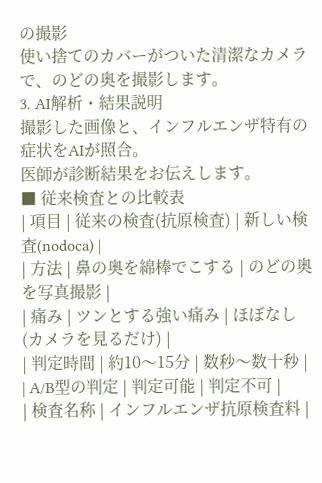の撮影
使い捨てのカバーがついた清潔なカメラで、のどの奥を撮影します。
3. AI解析・結果説明
撮影した画像と、インフルエンザ特有の症状をAIが照合。
医師が診断結果をお伝えします。
■ 従来検査との比較表
| 項目 | 従来の検査(抗原検査) | 新しい検査(nodoca) |
| 方法 | 鼻の奥を綿棒でこする | のどの奥を写真撮影 |
| 痛み | ツンとする強い痛み | ほぼなし(カメラを見るだけ) |
| 判定時間 | 約10〜15分 | 数秒〜数十秒 |
| A/B型の判定 | 判定可能 | 判定不可 |
| 検査名称 | インフルエンザ抗原検査料 |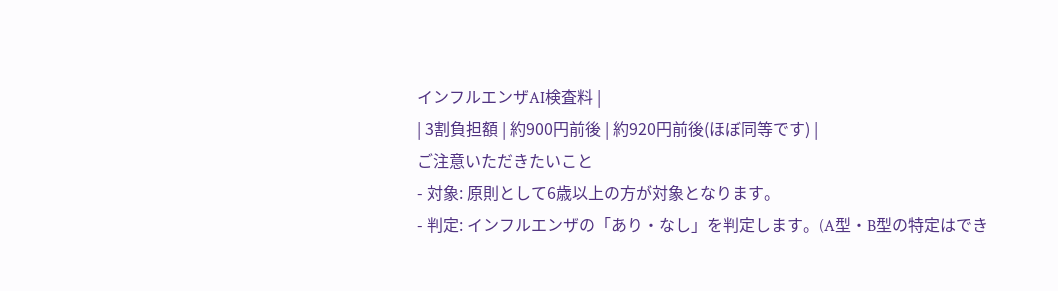インフルエンザAI検査料 |
| 3割負担額 | 約900円前後 | 約920円前後(ほぼ同等です) |
ご注意いただきたいこと
- 対象: 原則として6歳以上の方が対象となります。
- 判定: インフルエンザの「あり・なし」を判定します。(A型・B型の特定はでき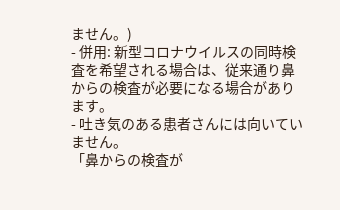ません。)
- 併用: 新型コロナウイルスの同時検査を希望される場合は、従来通り鼻からの検査が必要になる場合があります。
- 吐き気のある患者さんには向いていません。
「鼻からの検査が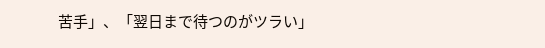苦手」、「翌日まで待つのがツラい」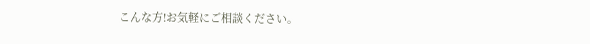こんな方!お気軽にご相談ください。